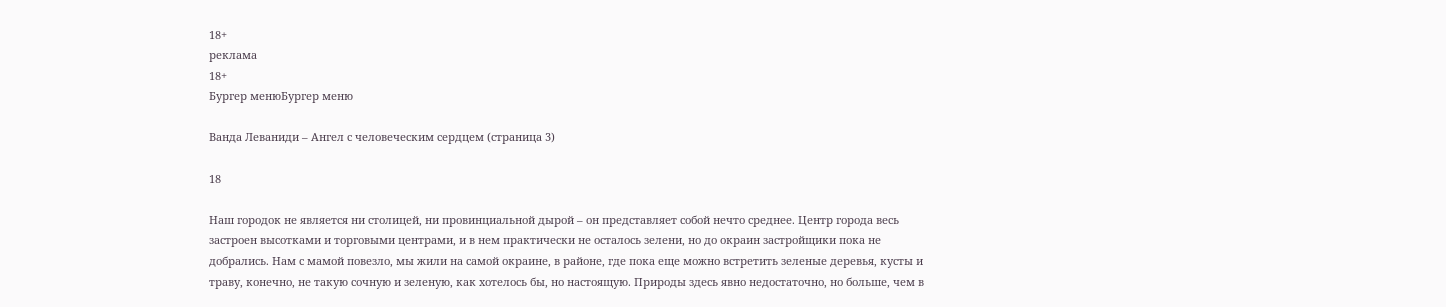18+
реклама
18+
Бургер менюБургер меню

Ванда Леваниди – Ангел с человеческим сердцем (страница 3)

18

Наш городок не является ни столицей, ни провинциальной дырой – он представляет собой нечто среднее. Центр города весь застроен высотками и торговыми центрами, и в нем практически не осталось зелени, но до окраин застройщики пока не добрались. Нам с мамой повезло, мы жили на самой окраине, в районе, где пока еще можно встретить зеленые деревья, кусты и траву, конечно, не такую сочную и зеленую, как хотелось бы, но настоящую. Природы здесь явно недостаточно, но больше, чем в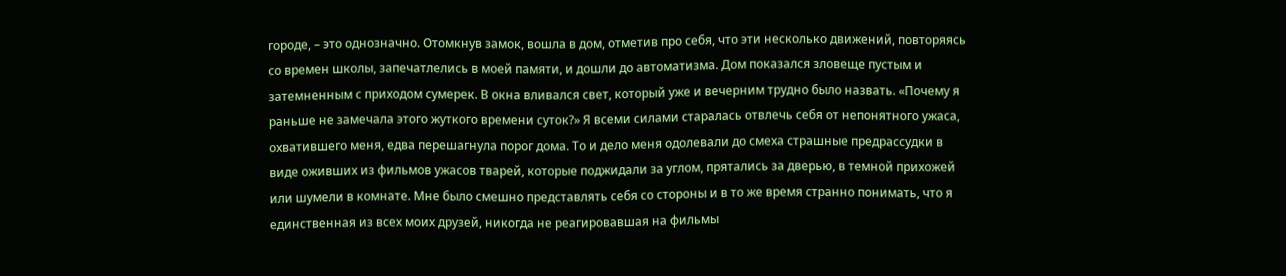городе, – это однозначно. Отомкнув замок, вошла в дом, отметив про себя, что эти несколько движений, повторяясь со времен школы, запечатлелись в моей памяти, и дошли до автоматизма. Дом показался зловеще пустым и затемненным с приходом сумерек. В окна вливался свет, который уже и вечерним трудно было назвать. «Почему я раньше не замечала этого жуткого времени суток?» Я всеми силами старалась отвлечь себя от непонятного ужаса, охватившего меня, едва перешагнула порог дома. То и дело меня одолевали до смеха страшные предрассудки в виде оживших из фильмов ужасов тварей, которые поджидали за углом, прятались за дверью, в темной прихожей или шумели в комнате. Мне было смешно представлять себя со стороны и в то же время странно понимать, что я единственная из всех моих друзей, никогда не реагировавшая на фильмы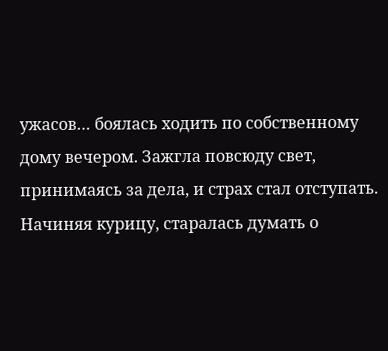ужасов… боялась ходить по собственному дому вечером. Зажгла повсюду свет, принимаясь за дела, и страх стал отступать. Начиняя курицу, старалась думать о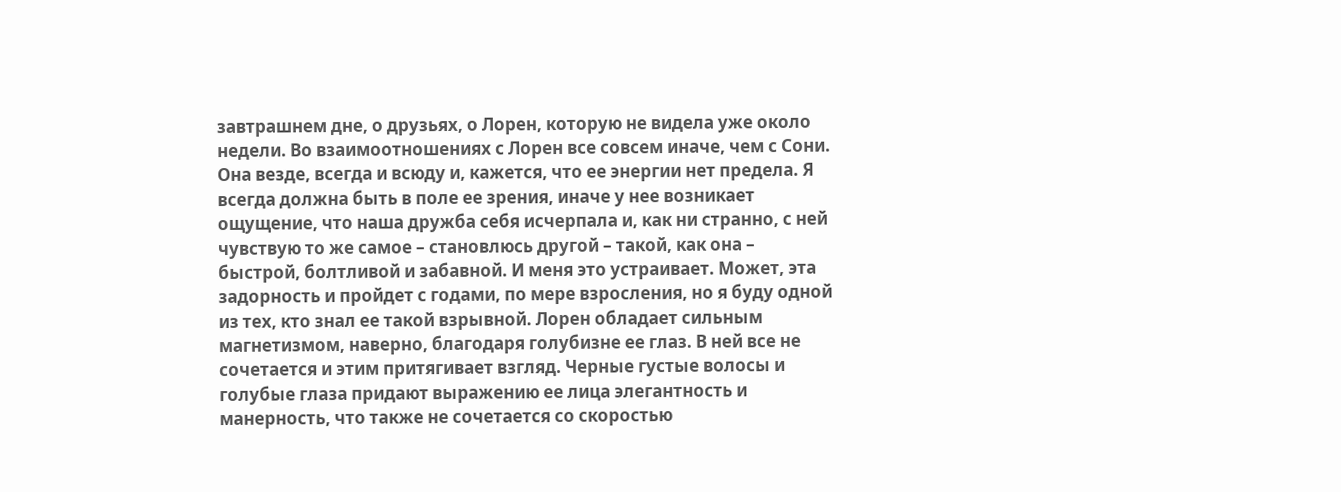завтрашнем дне, о друзьях, о Лорен, которую не видела уже около недели. Во взаимоотношениях с Лорен все совсем иначе, чем с Сони. Она везде, всегда и всюду и, кажется, что ее энергии нет предела. Я всегда должна быть в поле ее зрения, иначе у нее возникает ощущение, что наша дружба себя исчерпала и, как ни странно, с ней чувствую то же самое – становлюсь другой – такой, как она – быстрой, болтливой и забавной. И меня это устраивает. Может, эта задорность и пройдет с годами, по мере взросления, но я буду одной из тех, кто знал ее такой взрывной. Лорен обладает сильным магнетизмом, наверно, благодаря голубизне ее глаз. В ней все не сочетается и этим притягивает взгляд. Черные густые волосы и голубые глаза придают выражению ее лица элегантность и манерность, что также не сочетается со скоростью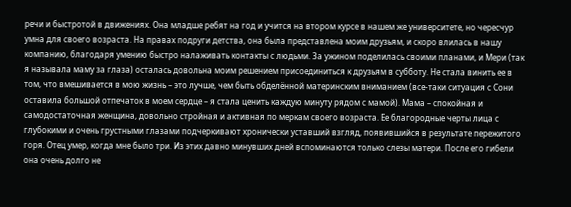речи и быстротой в движениях. Она младше ребят на год и учится на втором курсе в нашем же университете, но чересчур умна для своего возраста. На правах подруги детства, она была представлена моим друзьям, и скоро влилась в нашу компанию, благодаря умению быстро налаживать контакты с людьми. За ужином поделилась своими планами, и Мери (так я называла маму за глаза) осталась довольна моим решением присоединиться к друзьям в субботу. Не стала винить ее в том, что вмешивается в мою жизнь – это лучше, чем быть обделённой материнским вниманием (все-таки ситуация с Сони оставила большой отпечаток в моем сердце – я стала ценить каждую минуту рядом с мамой). Мама – спокойная и самодостаточная женщина, довольно стройная и активная по меркам своего возраста. Ее благородные черты лица с глубокими и очень грустными глазами подчеркивают хронически уставший взгляд, появившийся в результате пережитого горя. Отец умер, когда мне было три. Из этих давно минувших дней вспоминаются только слезы матери. После его гибели она очень долго не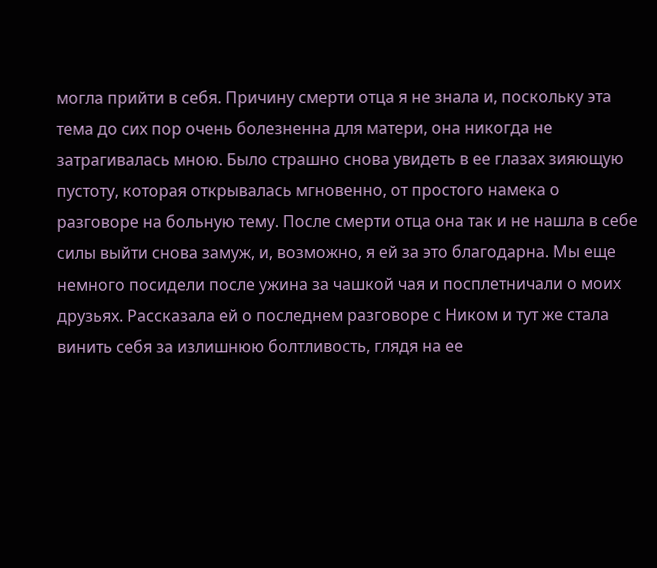могла прийти в себя. Причину смерти отца я не знала и, поскольку эта тема до сих пор очень болезненна для матери, она никогда не затрагивалась мною. Было страшно снова увидеть в ее глазах зияющую пустоту, которая открывалась мгновенно, от простого намека о разговоре на больную тему. После смерти отца она так и не нашла в себе силы выйти снова замуж, и, возможно, я ей за это благодарна. Мы еще немного посидели после ужина за чашкой чая и посплетничали о моих друзьях. Рассказала ей о последнем разговоре с Ником и тут же стала винить себя за излишнюю болтливость, глядя на ее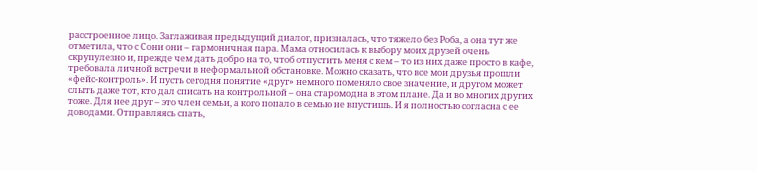расстроенное лицо. Заглаживая предыдущий диалог, призналась, что тяжело без Роба, а она тут же отметила, что с Сони они – гармоничная пара. Мама относилась к выбору моих друзей очень скрупулезно и, прежде чем дать добро на то, чтоб отпустить меня с кем – то из них даже просто в кафе, требовала личной встречи в неформальной обстановке. Можно сказать, что все мои друзья прошли «фейс-контроль». И пусть сегодня понятие «друг» немного поменяло свое значение, и другом может слыть даже тот, кто дал списать на контрольной – она старомодна в этом плане. Да и во многих других тоже. Для нее друг – это член семьи, а кого попало в семью не впустишь. И я полностью согласна с ее доводами. Отправляясь спать,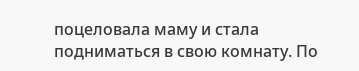поцеловала маму и стала подниматься в свою комнату. По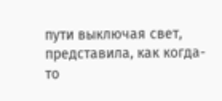пути выключая свет, представила, как когда-то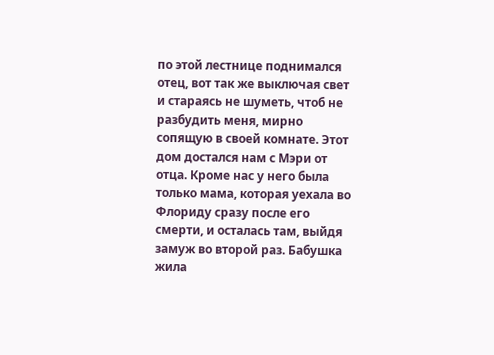по этой лестнице поднимался отец, вот так же выключая свет и стараясь не шуметь, чтоб не разбудить меня, мирно сопящую в своей комнате. Этот дом достался нам с Мэри от отца. Кроме нас у него была только мама, которая уехала во Флориду сразу после его смерти, и осталась там, выйдя замуж во второй раз. Бабушка жила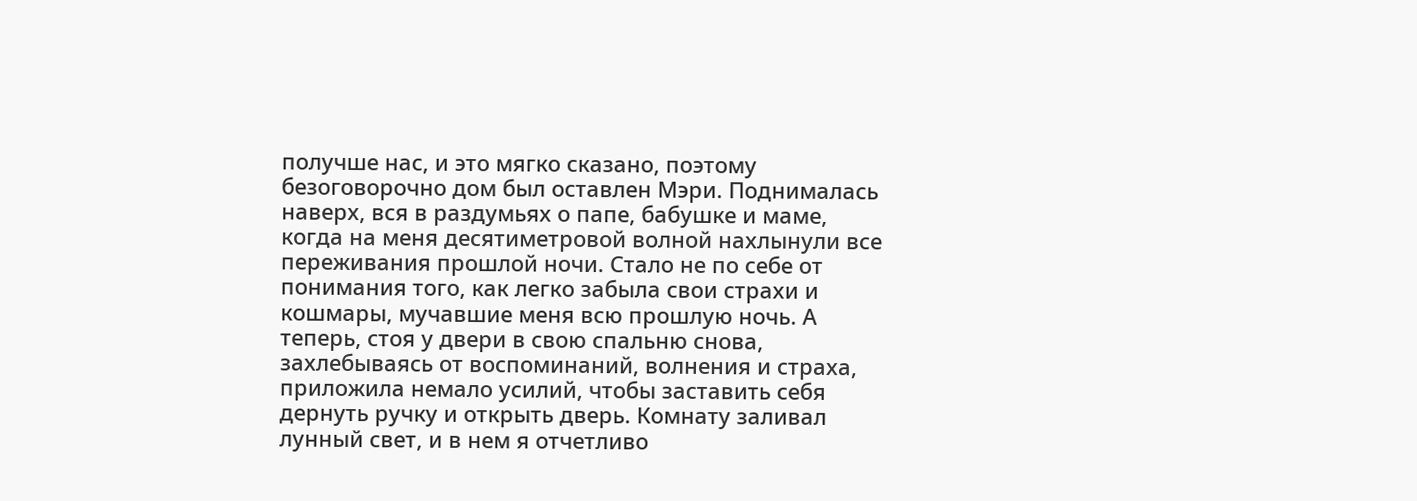получше нас, и это мягко сказано, поэтому безоговорочно дом был оставлен Мэри. Поднималась наверх, вся в раздумьях о папе, бабушке и маме, когда на меня десятиметровой волной нахлынули все переживания прошлой ночи. Стало не по себе от понимания того, как легко забыла свои страхи и кошмары, мучавшие меня всю прошлую ночь. А теперь, стоя у двери в свою спальню снова, захлебываясь от воспоминаний, волнения и страха, приложила немало усилий, чтобы заставить себя дернуть ручку и открыть дверь. Комнату заливал лунный свет, и в нем я отчетливо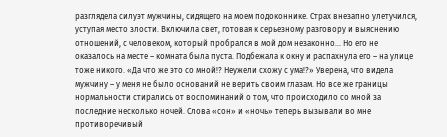разглядела силуэт мужчины, сидящего на моем подоконнике. Страх внезапно улетучился, уступая место злости. Включила свет, готовая к серьезному разговору и выяснению отношений, с человеком, который пробрался в мой дом незаконно… Но его не оказалось на месте – комната была пуста. Подбежала к окну и распахнула его – на улице тоже никого. «Да что же это со мной!? Неужели схожу с ума!?» Уверена, что видела мужчину – у меня не было оснований не верить своим глазам. Но все же границы нормальности стирались от воспоминаний о том, что происходило со мной за последние несколько ночей. Слова «сон» и «ночь» теперь вызывали во мне противоречивый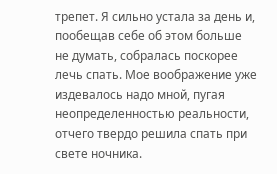трепет. Я сильно устала за день и, пообещав себе об этом больше не думать, собралась поскорее лечь спать. Мое воображение уже издевалось надо мной, пугая неопределенностью реальности, отчего твердо решила спать при свете ночника.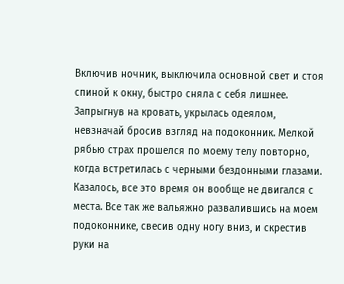Включив ночник, выключила основной свет и стоя спиной к окну, быстро сняла с себя лишнее. Запрыгнув на кровать, укрылась одеялом, невзначай бросив взгляд на подоконник. Мелкой рябью страх прошелся по моему телу повторно, когда встретилась с черными бездонными глазами. Казалось, все это время он вообще не двигался с места. Все так же вальяжно развалившись на моем подоконнике, свесив одну ногу вниз, и скрестив руки на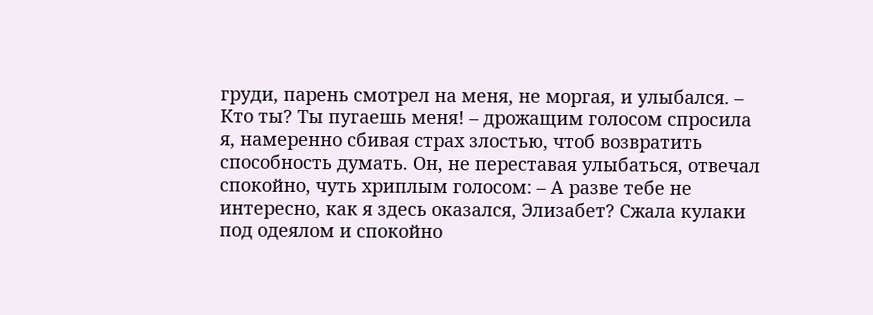груди, парень смотрел на меня, не моргая, и улыбался. – Кто ты? Ты пугаешь меня! – дрожащим голосом спросила я, намеренно сбивая страх злостью, чтоб возвратить способность думать. Он, не переставая улыбаться, отвечал спокойно, чуть хриплым голосом: – А разве тебе не интересно, как я здесь оказался, Элизабет? Сжала кулаки под одеялом и спокойно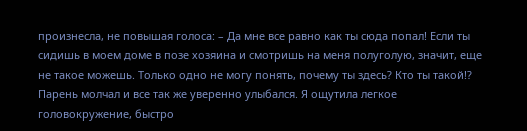произнесла, не повышая голоса: – Да мне все равно как ты сюда попал! Если ты сидишь в моем доме в позе хозяина и смотришь на меня полуголую, значит, еще не такое можешь. Только одно не могу понять, почему ты здесь? Кто ты такой!? Парень молчал и все так же уверенно улыбался. Я ощутила легкое головокружение, быстро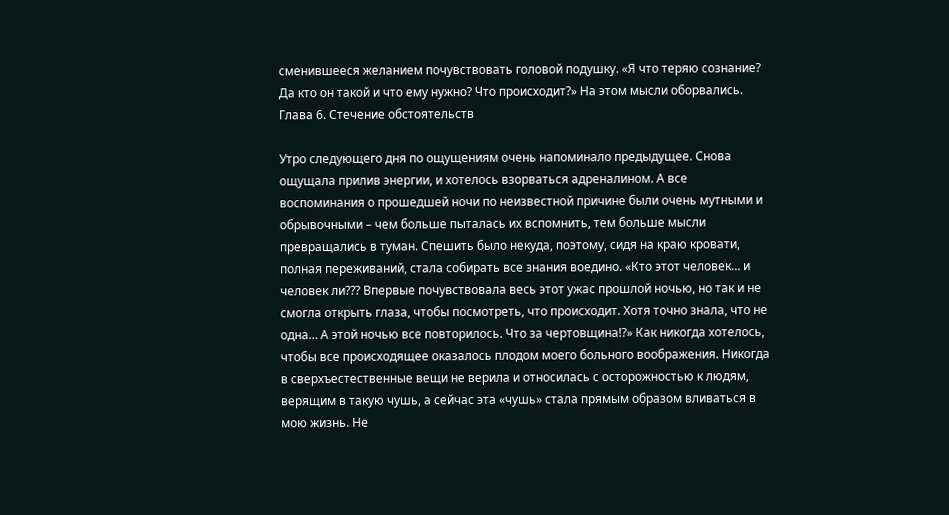сменившееся желанием почувствовать головой подушку. «Я что теряю сознание? Да кто он такой и что ему нужно? Что происходит?» На этом мысли оборвались. Глава 6. Стечение обстоятельств

Утро следующего дня по ощущениям очень напоминало предыдущее. Снова ощущала прилив энергии, и хотелось взорваться адреналином. А все воспоминания о прошедшей ночи по неизвестной причине были очень мутными и обрывочными – чем больше пыталась их вспомнить, тем больше мысли превращались в туман. Спешить было некуда, поэтому, сидя на краю кровати, полная переживаний, стала собирать все знания воедино. «Кто этот человек… и человек ли??? Впервые почувствовала весь этот ужас прошлой ночью, но так и не смогла открыть глаза, чтобы посмотреть, что происходит. Хотя точно знала, что не одна… А этой ночью все повторилось. Что за чертовщина!?» Как никогда хотелось, чтобы все происходящее оказалось плодом моего больного воображения. Никогда в сверхъестественные вещи не верила и относилась с осторожностью к людям, верящим в такую чушь, а сейчас эта «чушь» стала прямым образом вливаться в мою жизнь. Не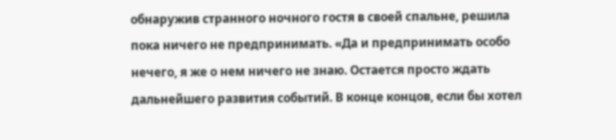обнаружив странного ночного гостя в своей спальне, решила пока ничего не предпринимать. «Да и предпринимать особо нечего, я же о нем ничего не знаю. Остается просто ждать дальнейшего развития событий. В конце концов, если бы хотел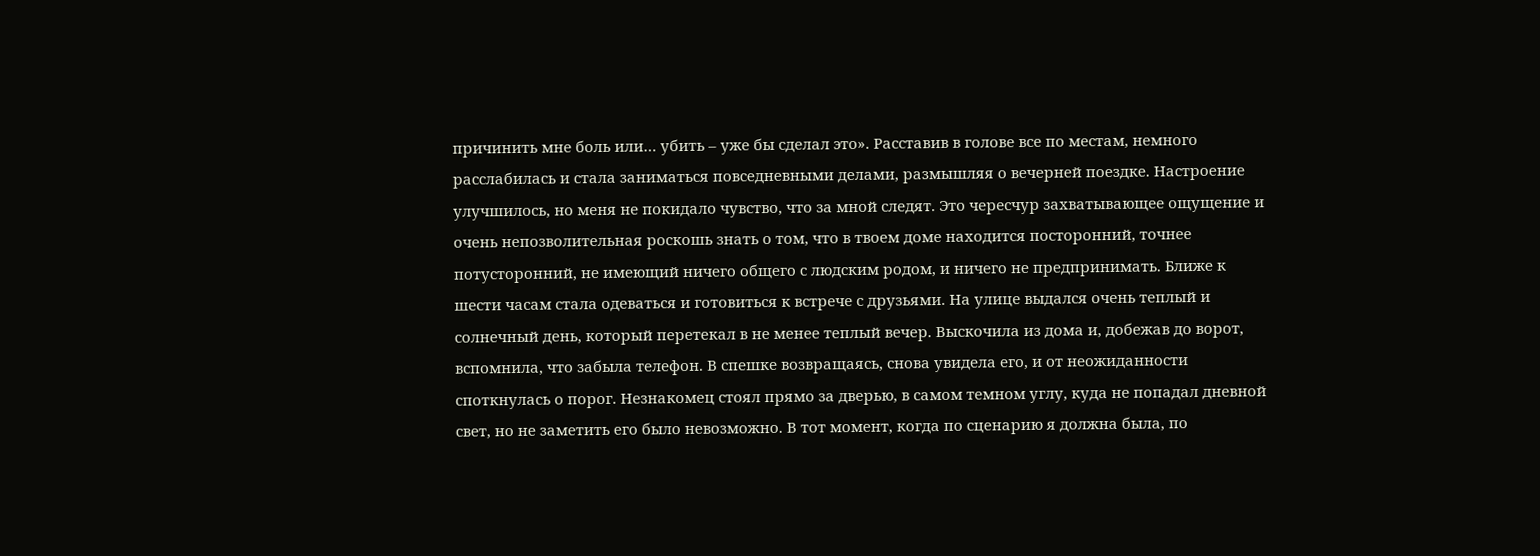причинить мне боль или… убить – уже бы сделал это». Расставив в голове все по местам, немного расслабилась и стала заниматься повседневными делами, размышляя о вечерней поездке. Настроение улучшилось, но меня не покидало чувство, что за мной следят. Это чересчур захватывающее ощущение и очень непозволительная роскошь знать о том, что в твоем доме находится посторонний, точнее потусторонний, не имеющий ничего общего с людским родом, и ничего не предпринимать. Ближе к шести часам стала одеваться и готовиться к встрече с друзьями. На улице выдался очень теплый и солнечный день, который перетекал в не менее теплый вечер. Выскочила из дома и, добежав до ворот, вспомнила, что забыла телефон. В спешке возвращаясь, снова увидела его, и от неожиданности споткнулась о порог. Незнакомец стоял прямо за дверью, в самом темном углу, куда не попадал дневной свет, но не заметить его было невозможно. В тот момент, когда по сценарию я должна была, по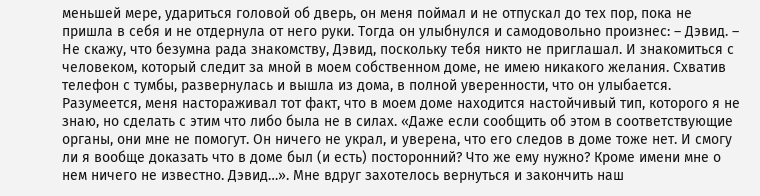меньшей мере, удариться головой об дверь, он меня поймал и не отпускал до тех пор, пока не пришла в себя и не отдернула от него руки. Тогда он улыбнулся и самодовольно произнес: – Дэвид. – Не скажу, что безумна рада знакомству, Дэвид, поскольку тебя никто не приглашал. И знакомиться с человеком, который следит за мной в моем собственном доме, не имею никакого желания. Схватив телефон с тумбы, развернулась и вышла из дома, в полной уверенности, что он улыбается. Разумеется, меня настораживал тот факт, что в моем доме находится настойчивый тип, которого я не знаю, но сделать с этим что либо была не в силах. «Даже если сообщить об этом в соответствующие органы, они мне не помогут. Он ничего не украл, и уверена, что его следов в доме тоже нет. И смогу ли я вообще доказать что в доме был (и есть) посторонний? Что же ему нужно? Кроме имени мне о нем ничего не известно. Дэвид…». Мне вдруг захотелось вернуться и закончить наш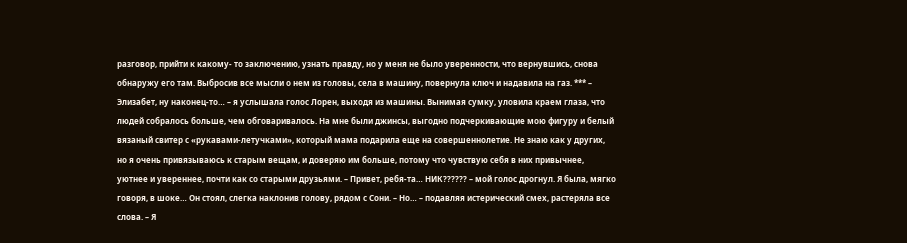разговор, прийти к какому- то заключению, узнать правду, но у меня не было уверенности, что вернувшись, снова обнаружу его там. Выбросив все мысли о нем из головы, села в машину, повернула ключ и надавила на газ. *** – Элизабет, ну наконец-то… – я услышала голос Лорен, выходя из машины. Вынимая сумку, уловила краем глаза, что людей собралось больше, чем обговаривалось. На мне были джинсы, выгодно подчеркивающие мою фигуру и белый вязаный свитер с «рукавами-летучками», который мама подарила еще на совершеннолетие. Не знаю как у других, но я очень привязываюсь к старым вещам, и доверяю им больше, потому что чувствую себя в них привычнее, уютнее и увереннее, почти как со старыми друзьями. – Привет, ребя-та… НИК?????? – мой голос дрогнул. Я была, мягко говоря, в шоке… Он стоял, слегка наклонив голову, рядом с Сони. – Но… – подавляя истерический смех, растеряла все слова. – Я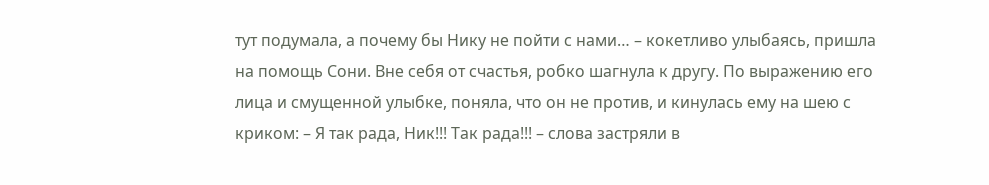тут подумала, а почему бы Нику не пойти с нами… – кокетливо улыбаясь, пришла на помощь Сони. Вне себя от счастья, робко шагнула к другу. По выражению его лица и смущенной улыбке, поняла, что он не против, и кинулась ему на шею с криком: – Я так рада, Ник!!! Так рада!!! – слова застряли в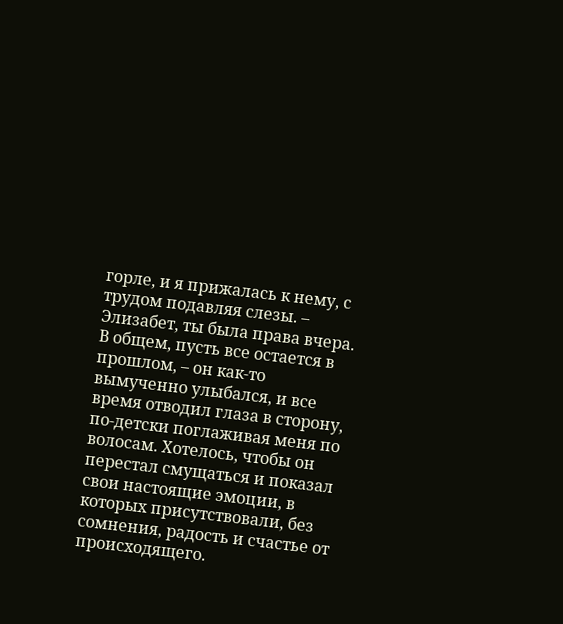горле, и я прижалась к нему, с трудом подавляя слезы. – Элизабет, ты была права вчера. В общем, пусть все остается в прошлом, – он как-то вымученно улыбался, и все время отводил глаза в сторону, по-детски поглаживая меня по волосам. Хотелось, чтобы он перестал смущаться и показал свои настоящие эмоции, в которых присутствовали, без сомнения, радость и счастье от происходящего.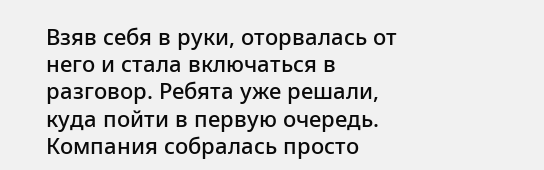Взяв себя в руки, оторвалась от него и стала включаться в разговор. Ребята уже решали, куда пойти в первую очередь. Компания собралась просто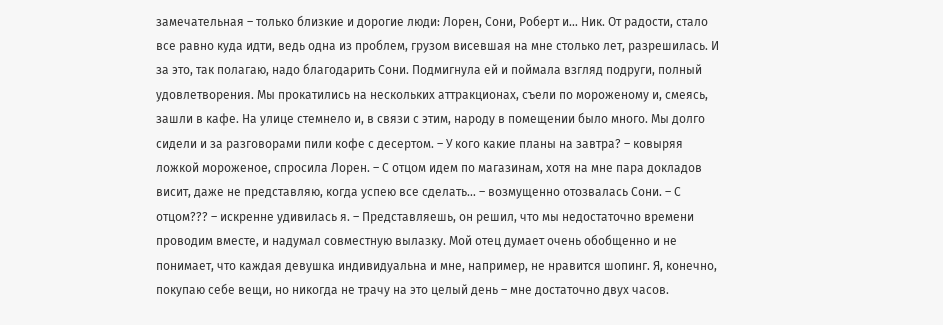замечательная – только близкие и дорогие люди: Лорен, Сони, Роберт и… Ник. От радости, стало все равно куда идти, ведь одна из проблем, грузом висевшая на мне столько лет, разрешилась. И за это, так полагаю, надо благодарить Сони. Подмигнула ей и поймала взгляд подруги, полный удовлетворения. Мы прокатились на нескольких аттракционах, съели по мороженому и, смеясь, зашли в кафе. На улице стемнело и, в связи с этим, народу в помещении было много. Мы долго сидели и за разговорами пили кофе с десертом. – У кого какие планы на завтра? – ковыряя ложкой мороженое, спросила Лорен. – С отцом идем по магазинам, хотя на мне пара докладов висит, даже не представляю, когда успею все сделать… – возмущенно отозвалась Сони. – С отцом??? – искренне удивилась я. – Представляешь, он решил, что мы недостаточно времени проводим вместе, и надумал совместную вылазку. Мой отец думает очень обобщенно и не понимает, что каждая девушка индивидуальна и мне, например, не нравится шопинг. Я, конечно, покупаю себе вещи, но никогда не трачу на это целый день – мне достаточно двух часов.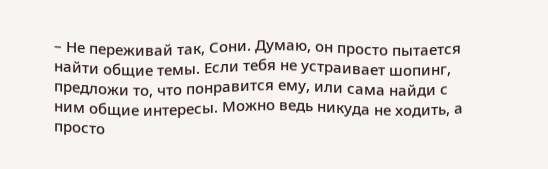– Не переживай так, Сони. Думаю, он просто пытается найти общие темы. Если тебя не устраивает шопинг, предложи то, что понравится ему, или сама найди с ним общие интересы. Можно ведь никуда не ходить, а просто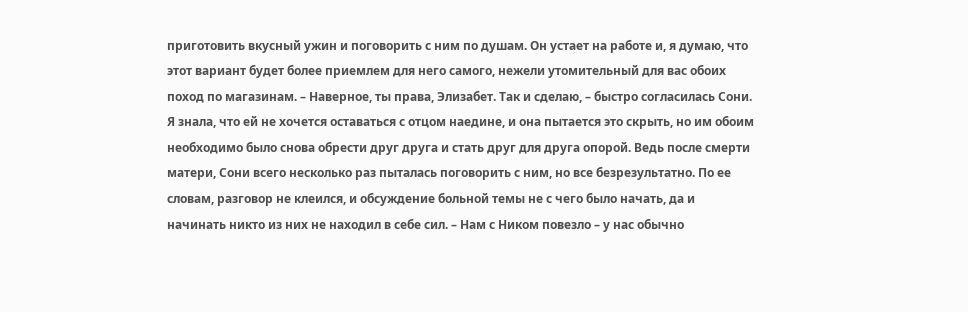приготовить вкусный ужин и поговорить с ним по душам. Он устает на работе и, я думаю, что этот вариант будет более приемлем для него самого, нежели утомительный для вас обоих поход по магазинам. – Наверное, ты права, Элизабет. Так и сделаю, – быстро согласилась Сони. Я знала, что ей не хочется оставаться с отцом наедине, и она пытается это скрыть, но им обоим необходимо было снова обрести друг друга и стать друг для друга опорой. Ведь после смерти матери, Сони всего несколько раз пыталась поговорить с ним, но все безрезультатно. По ее словам, разговор не клеился, и обсуждение больной темы не с чего было начать, да и начинать никто из них не находил в себе сил. – Нам с Ником повезло – у нас обычно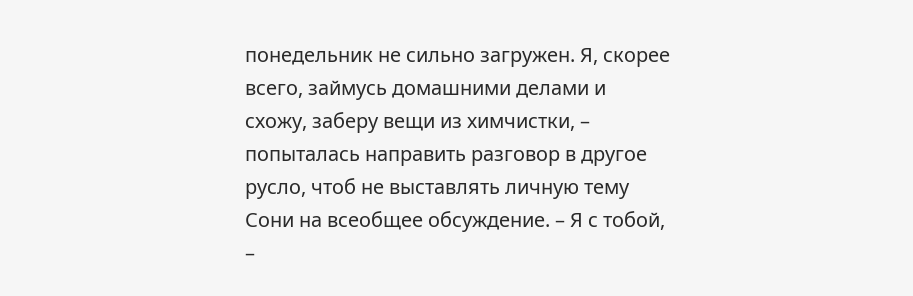понедельник не сильно загружен. Я, скорее всего, займусь домашними делами и схожу, заберу вещи из химчистки, – попыталась направить разговор в другое русло, чтоб не выставлять личную тему Сони на всеобщее обсуждение. – Я с тобой, –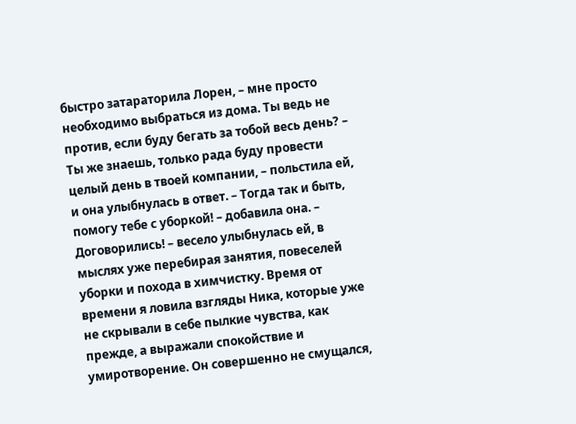быстро затараторила Лорен, – мне просто необходимо выбраться из дома. Ты ведь не против, если буду бегать за тобой весь день? – Ты же знаешь, только рада буду провести целый день в твоей компании, – польстила ей, и она улыбнулась в ответ. – Тогда так и быть, помогу тебе с уборкой! – добавила она. – Договорились! – весело улыбнулась ей, в мыслях уже перебирая занятия, повеселей уборки и похода в химчистку. Время от времени я ловила взгляды Ника, которые уже не скрывали в себе пылкие чувства, как прежде, а выражали спокойствие и умиротворение. Он совершенно не смущался,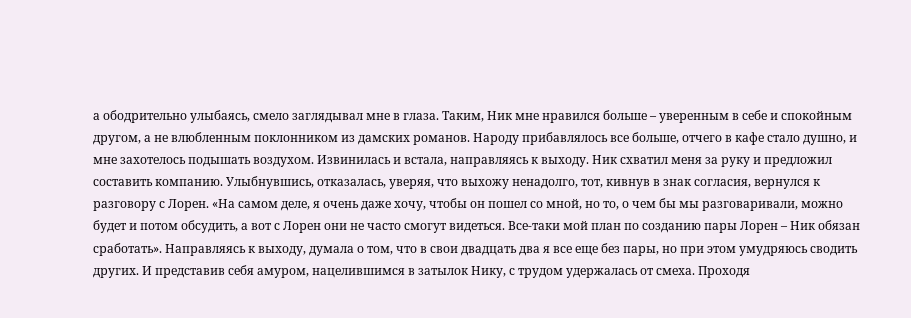а ободрительно улыбаясь, смело заглядывал мне в глаза. Таким, Ник мне нравился больше – уверенным в себе и спокойным другом, а не влюбленным поклонником из дамских романов. Народу прибавлялось все больше, отчего в кафе стало душно, и мне захотелось подышать воздухом. Извинилась и встала, направляясь к выходу. Ник схватил меня за руку и предложил составить компанию. Улыбнувшись, отказалась, уверяя, что выхожу ненадолго, тот, кивнув в знак согласия, вернулся к разговору с Лорен. «На самом деле, я очень даже хочу, чтобы он пошел со мной, но то, о чем бы мы разговаривали, можно будет и потом обсудить, а вот с Лорен они не часто смогут видеться. Все-таки мой план по созданию пары Лорен – Ник обязан сработать». Направляясь к выходу, думала о том, что в свои двадцать два я все еще без пары, но при этом умудряюсь сводить других. И представив себя амуром, нацелившимся в затылок Нику, с трудом удержалась от смеха. Проходя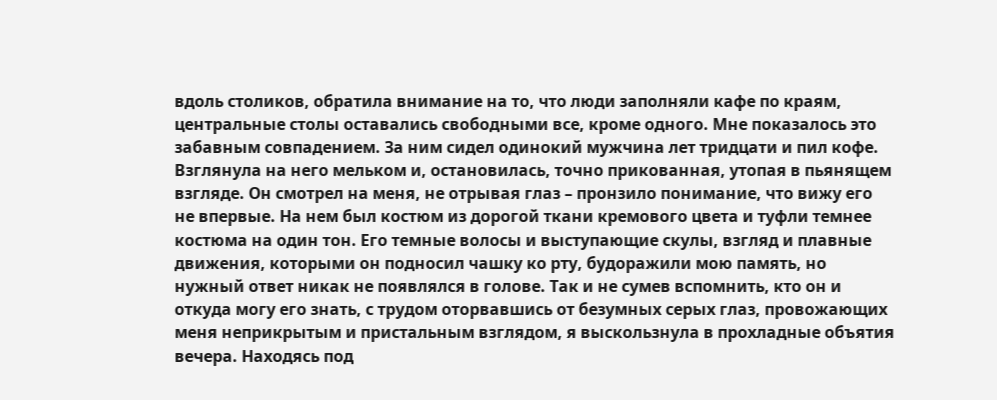вдоль столиков, обратила внимание на то, что люди заполняли кафе по краям, центральные столы оставались свободными все, кроме одного. Мне показалось это забавным совпадением. За ним сидел одинокий мужчина лет тридцати и пил кофе. Взглянула на него мельком и, остановилась, точно прикованная, утопая в пьянящем взгляде. Он смотрел на меня, не отрывая глаз – пронзило понимание, что вижу его не впервые. На нем был костюм из дорогой ткани кремового цвета и туфли темнее костюма на один тон. Его темные волосы и выступающие скулы, взгляд и плавные движения, которыми он подносил чашку ко рту, будоражили мою память, но нужный ответ никак не появлялся в голове. Так и не сумев вспомнить, кто он и откуда могу его знать, с трудом оторвавшись от безумных серых глаз, провожающих меня неприкрытым и пристальным взглядом, я выскользнула в прохладные объятия вечера. Находясь под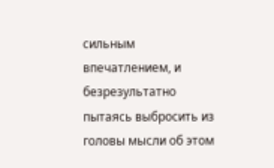сильным впечатлением, и безрезультатно пытаясь выбросить из головы мысли об этом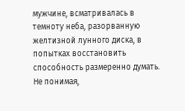мужчине, всматривалась в темноту неба, разорванную желтизной лунного диска, в попытках восстановить способность размеренно думать. Не понимая,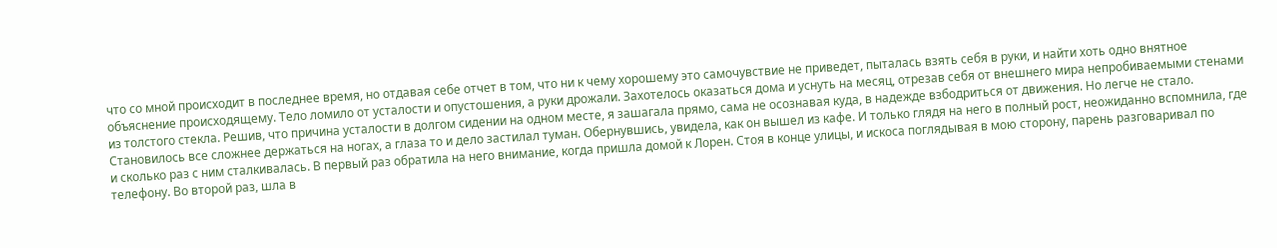что со мной происходит в последнее время, но отдавая себе отчет в том, что ни к чему хорошему это самочувствие не приведет, пыталась взять себя в руки, и найти хоть одно внятное объяснение происходящему. Тело ломило от усталости и опустошения, а руки дрожали. Захотелось оказаться дома и уснуть на месяц, отрезав себя от внешнего мира непробиваемыми стенами из толстого стекла. Решив, что причина усталости в долгом сидении на одном месте, я зашагала прямо, сама не осознавая куда, в надежде взбодриться от движения. Но легче не стало. Становилось все сложнее держаться на ногах, а глаза то и дело застилал туман. Обернувшись, увидела, как он вышел из кафе. И только глядя на него в полный рост, неожиданно вспомнила, где и сколько раз с ним сталкивалась. В первый раз обратила на него внимание, когда пришла домой к Лорен. Стоя в конце улицы, и искоса поглядывая в мою сторону, парень разговаривал по телефону. Во второй раз, шла в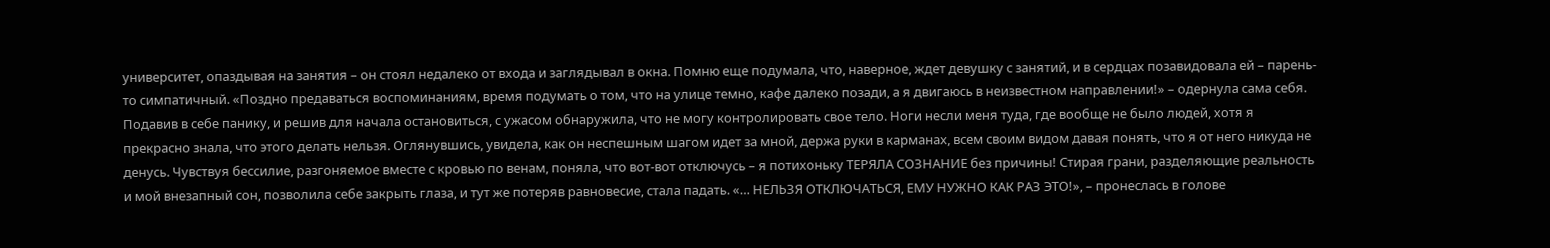университет, опаздывая на занятия – он стоял недалеко от входа и заглядывал в окна. Помню еще подумала, что, наверное, ждет девушку с занятий, и в сердцах позавидовала ей – парень-то симпатичный. «Поздно предаваться воспоминаниям, время подумать о том, что на улице темно, кафе далеко позади, а я двигаюсь в неизвестном направлении!» – одернула сама себя. Подавив в себе панику, и решив для начала остановиться, с ужасом обнаружила, что не могу контролировать свое тело. Ноги несли меня туда, где вообще не было людей, хотя я прекрасно знала, что этого делать нельзя. Оглянувшись, увидела, как он неспешным шагом идет за мной, держа руки в карманах, всем своим видом давая понять, что я от него никуда не денусь. Чувствуя бессилие, разгоняемое вместе с кровью по венам, поняла, что вот-вот отключусь – я потихоньку ТЕРЯЛА СОЗНАНИЕ без причины! Стирая грани, разделяющие реальность и мой внезапный сон, позволила себе закрыть глаза, и тут же потеряв равновесие, стала падать. «… НЕЛЬЗЯ ОТКЛЮЧАТЬСЯ, ЕМУ НУЖНО КАК РАЗ ЭТО!», – пронеслась в голове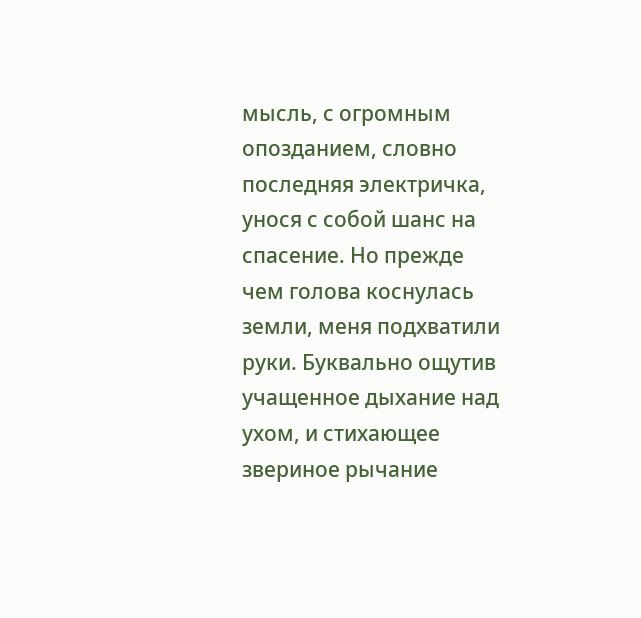мысль, с огромным опозданием, словно последняя электричка, унося с собой шанс на спасение. Но прежде чем голова коснулась земли, меня подхватили руки. Буквально ощутив учащенное дыхание над ухом, и стихающее звериное рычание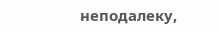неподалеку,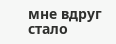мне вдруг стало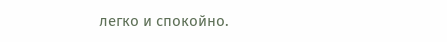легко и спокойно.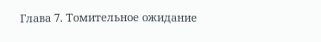Глава 7. Томительное ожидание